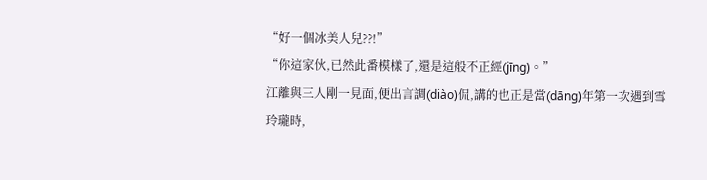“好一個冰美人兒??!”
“你這家伙,已然此番模樣了,還是這般不正經(jīng)。”
江離與三人剛一見面,便出言調(diào)侃,講的也正是當(dāng)年第一次遇到雪玲瓏時,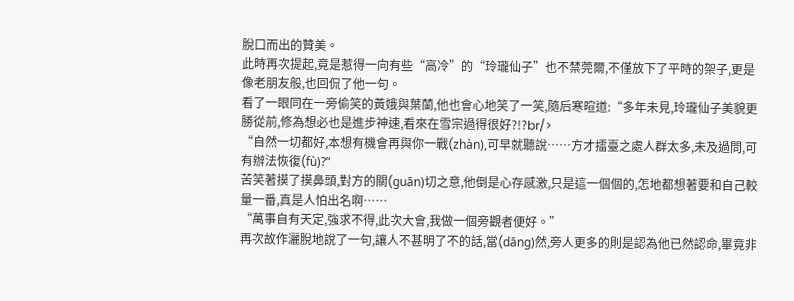脫口而出的贊美。
此時再次提起,竟是惹得一向有些“高冷”的“玲瓏仙子”也不禁莞爾,不僅放下了平時的架子,更是像老朋友般,也回侃了他一句。
看了一眼同在一旁偷笑的黃娥與葉蘭,他也會心地笑了一笑,隨后寒暄道:“多年未見,玲瓏仙子美貌更勝從前,修為想必也是進步神速,看來在雪宗過得很好?!?br/>
“自然一切都好,本想有機會再與你一戰(zhàn),可早就聽說……方才擂臺之處人群太多,未及過問,可有辦法恢復(fù)?”
苦笑著摸了摸鼻頭,對方的關(guān)切之意,他倒是心存感激,只是這一個個的,怎地都想著要和自己較量一番,真是人怕出名啊……
“萬事自有天定,強求不得,此次大會,我做一個旁觀者便好。”
再次故作灑脫地說了一句,讓人不甚明了不的話,當(dāng)然,旁人更多的則是認為他已然認命,畢竟非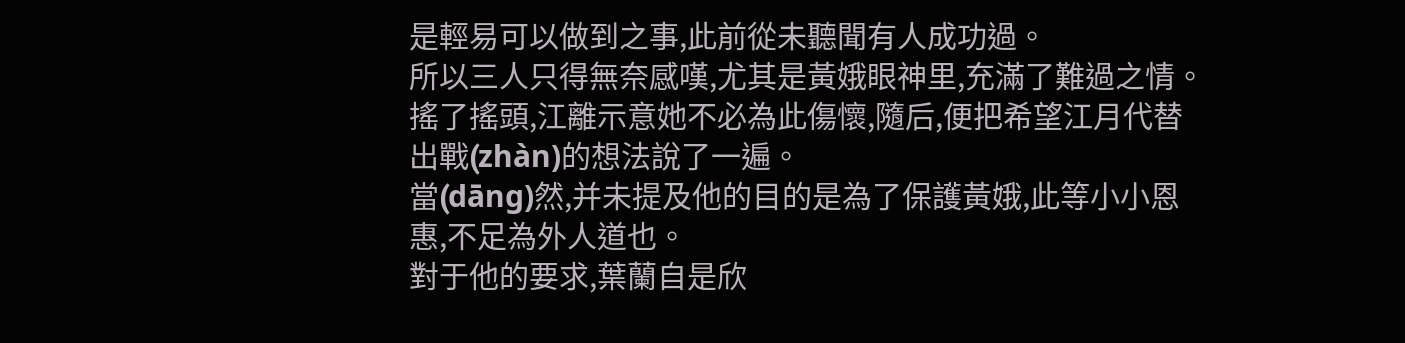是輕易可以做到之事,此前從未聽聞有人成功過。
所以三人只得無奈感嘆,尤其是黃娥眼神里,充滿了難過之情。
搖了搖頭,江離示意她不必為此傷懷,隨后,便把希望江月代替出戰(zhàn)的想法說了一遍。
當(dāng)然,并未提及他的目的是為了保護黃娥,此等小小恩惠,不足為外人道也。
對于他的要求,葉蘭自是欣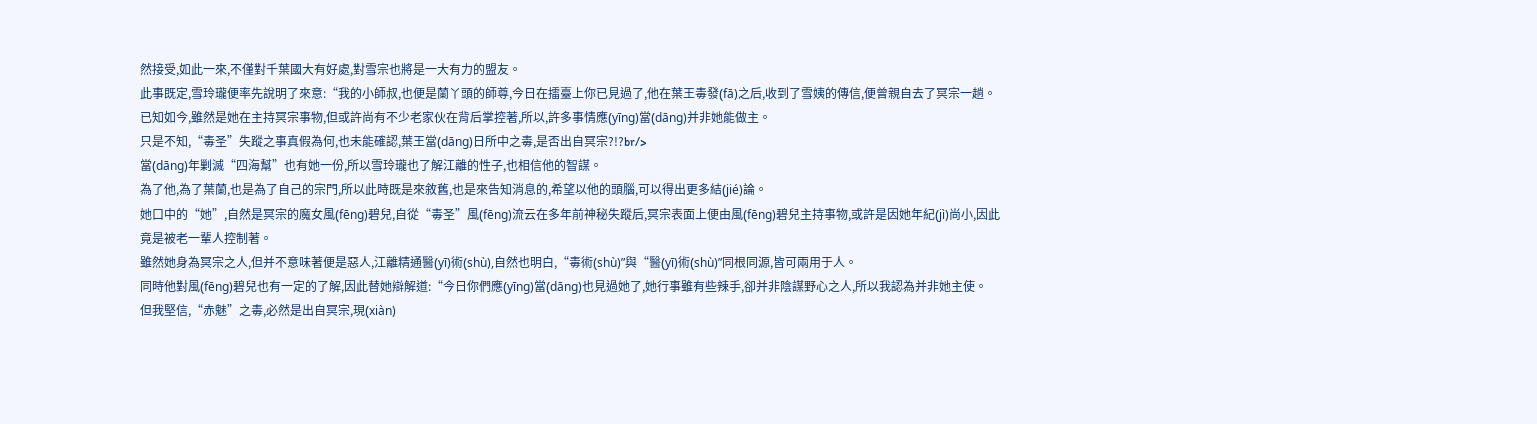然接受,如此一來,不僅對千葉國大有好處,對雪宗也將是一大有力的盟友。
此事既定,雪玲瓏便率先說明了來意:“我的小師叔,也便是蘭丫頭的師尊,今日在擂臺上你已見過了,他在葉王毒發(fā)之后,收到了雪姨的傳信,便曾親自去了冥宗一趟。
已知如今,雖然是她在主持冥宗事物,但或許尚有不少老家伙在背后掌控著,所以,許多事情應(yīng)當(dāng)并非她能做主。
只是不知,“毒圣”失蹤之事真假為何,也未能確認,葉王當(dāng)日所中之毒,是否出自冥宗?!?br/>
當(dāng)年剿滅“四海幫”也有她一份,所以雪玲瓏也了解江離的性子,也相信他的智謀。
為了他,為了葉蘭,也是為了自己的宗門,所以此時既是來敘舊,也是來告知消息的,希望以他的頭腦,可以得出更多結(jié)論。
她口中的“她”,自然是冥宗的魔女風(fēng)碧兒,自從“毒圣”風(fēng)流云在多年前神秘失蹤后,冥宗表面上便由風(fēng)碧兒主持事物,或許是因她年紀(jì)尚小,因此竟是被老一輩人控制著。
雖然她身為冥宗之人,但并不意味著便是惡人,江離精通醫(yī)術(shù),自然也明白,“毒術(shù)”與“醫(yī)術(shù)”同根同源,皆可兩用于人。
同時他對風(fēng)碧兒也有一定的了解,因此替她辯解道:“今日你們應(yīng)當(dāng)也見過她了,她行事雖有些辣手,卻并非陰謀野心之人,所以我認為并非她主使。
但我堅信,“赤魅”之毒,必然是出自冥宗,現(xiàn)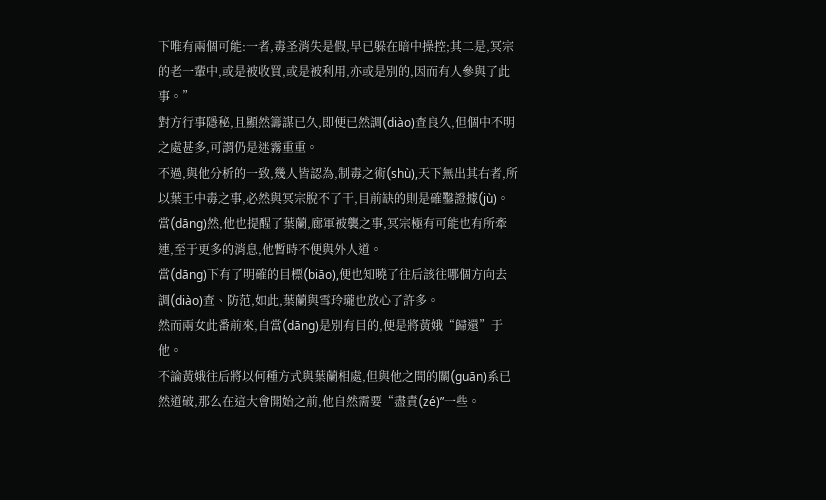下唯有兩個可能:一者,毒圣消失是假,早已躲在暗中操控;其二是,冥宗的老一輩中,或是被收買,或是被利用,亦或是別的,因而有人參與了此事。”
對方行事隱秘,且顯然籌謀已久,即便已然調(diào)查良久,但個中不明之處甚多,可謂仍是迷霧重重。
不過,與他分析的一致,幾人皆認為,制毒之術(shù),天下無出其右者,所以葉王中毒之事,必然與冥宗脫不了干,目前缺的則是確鑿證據(jù)。
當(dāng)然,他也提醒了葉蘭,廊軍被襲之事,冥宗極有可能也有所牽連,至于更多的消息,他暫時不便與外人道。
當(dāng)下有了明確的目標(biāo),便也知曉了往后該往哪個方向去調(diào)查、防范,如此,葉蘭與雪玲瓏也放心了許多。
然而兩女此番前來,自當(dāng)是別有目的,便是將黃娥“歸還”于他。
不論黃娥往后將以何種方式與葉蘭相處,但與他之間的關(guān)系已然道破,那么在這大會開始之前,他自然需要“盡責(zé)”一些。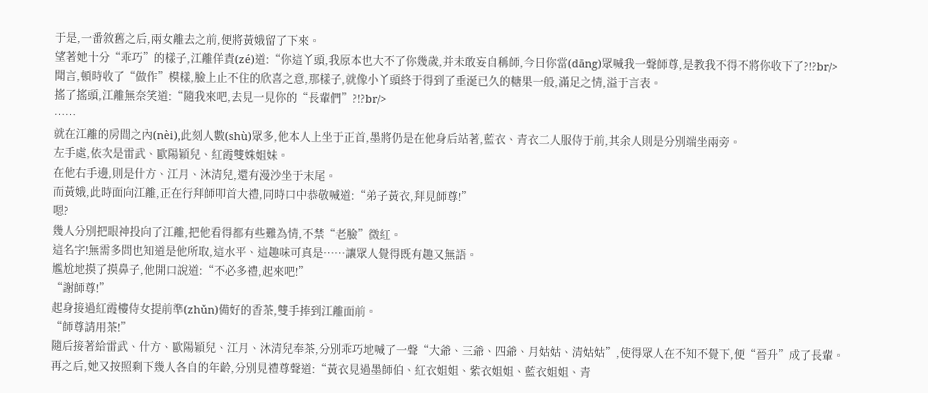于是,一番敘舊之后,兩女離去之前,便將黃娥留了下來。
望著她十分“乖巧”的樣子,江離佯責(zé)道:“你這丫頭,我原本也大不了你幾歲,并未敢妄自稱師,今日你當(dāng)眾喊我一聲師尊,是教我不得不將你收下了?!?br/>
聞言,頓時收了“做作”模樣,臉上止不住的欣喜之意,那樣子,就像小丫頭終于得到了垂涎已久的糖果一般,滿足之情,溢于言表。
搖了搖頭,江離無奈笑道:“隨我來吧,去見一見你的“長輩們”?!?br/>
……
就在江離的房間之內(nèi),此刻人數(shù)眾多,他本人上坐于正首,墨將仍是在他身后站著,藍衣、青衣二人服侍于前,其余人則是分別端坐兩旁。
左手處,依次是雷武、歐陽穎兒、紅霞雙姝姐妹。
在他右手邊,則是什方、江月、沐清兒,還有漫沙坐于末尾。
而黃娥,此時面向江離,正在行拜師叩首大禮,同時口中恭敬喊道:“弟子黃衣,拜見師尊!”
嗯?
幾人分別把眼神投向了江離,把他看得都有些難為情,不禁“老臉”微紅。
這名字!無需多問也知道是他所取,這水平、這趣味可真是……讓眾人覺得既有趣又無語。
尷尬地摸了摸鼻子,他開口說道:“不必多禮,起來吧!”
“謝師尊!”
起身接過紅霞樓侍女提前準(zhǔn)備好的香茶,雙手捧到江離面前。
“師尊請用茶!”
隨后接著給雷武、什方、歐陽穎兒、江月、沐清兒奉茶,分別乖巧地喊了一聲“大爺、三爺、四爺、月姑姑、清姑姑”,使得眾人在不知不覺下,便“晉升”成了長輩。
再之后,她又按照剩下幾人各自的年齡,分別見禮尊聲道:“黃衣見過墨師伯、紅衣姐姐、紫衣姐姐、藍衣姐姐、青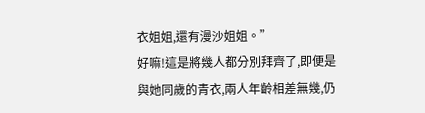衣姐姐,還有漫沙姐姐。”
好嘛!這是將幾人都分別拜齊了,即便是與她同歲的青衣,兩人年齡相差無幾,仍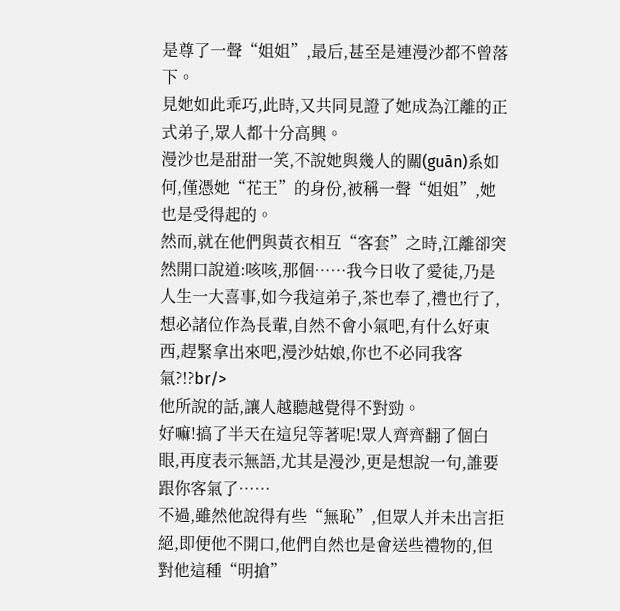是尊了一聲“姐姐”,最后,甚至是連漫沙都不曾落下。
見她如此乖巧,此時,又共同見證了她成為江離的正式弟子,眾人都十分高興。
漫沙也是甜甜一笑,不說她與幾人的關(guān)系如何,僅憑她“花王”的身份,被稱一聲“姐姐”,她也是受得起的。
然而,就在他們與黃衣相互“客套”之時,江離卻突然開口說道:咳咳,那個……我今日收了愛徒,乃是人生一大喜事,如今我這弟子,茶也奉了,禮也行了,想必諸位作為長輩,自然不會小氣吧,有什么好東西,趕緊拿出來吧,漫沙姑娘,你也不必同我客氣?!?br/>
他所說的話,讓人越聽越覺得不對勁。
好嘛!搞了半天在這兒等著呢!眾人齊齊翻了個白眼,再度表示無語,尤其是漫沙,更是想說一句,誰要跟你客氣了……
不過,雖然他說得有些“無恥”,但眾人并未出言拒絕,即便他不開口,他們自然也是會送些禮物的,但對他這種“明搶”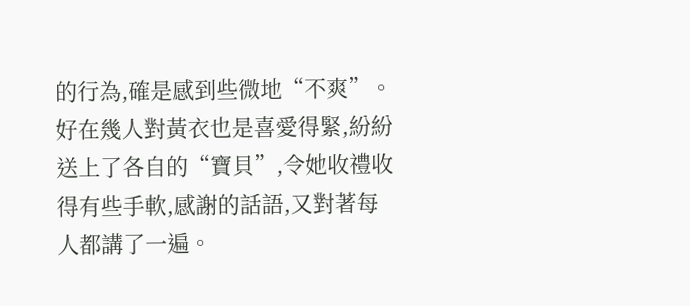的行為,確是感到些微地“不爽”。
好在幾人對黃衣也是喜愛得緊,紛紛送上了各自的“寶貝”,令她收禮收得有些手軟,感謝的話語,又對著每人都講了一遍。